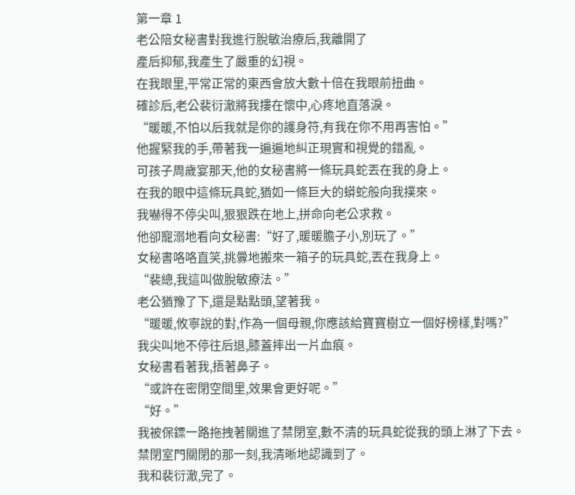第一章 1
老公陪女秘書對我進行脫敏治療后,我離開了
產后抑郁,我產生了嚴重的幻視。
在我眼里,平常正常的東西會放大數十倍在我眼前扭曲。
確診后,老公裴衍澈將我摟在懷中,心疼地直落淚。
“暖暖,不怕以后我就是你的護身符,有我在你不用再害怕。”
他握緊我的手,帶著我一遍遍地糾正現實和視覺的錯亂。
可孩子周歲宴那天,他的女秘書將一條玩具蛇丟在我的身上。
在我的眼中這條玩具蛇,猶如一條巨大的蟒蛇般向我撲來。
我嚇得不停尖叫,狠狠跌在地上,拼命向老公求救。
他卻寵溺地看向女秘書:“好了,暖暖膽子小,別玩了。”
女秘書咯咯直笑,挑釁地搬來一箱子的玩具蛇,丟在我身上。
“裴總,我這叫做脫敏療法。”
老公猶豫了下,還是點點頭,望著我。
“暖暖,攸寧說的對,作為一個母親,你應該給寶寶樹立一個好榜樣,對嗎?”
我尖叫地不停往后退,膝蓋摔出一片血痕。
女秘書看著我,捂著鼻子。
“或許在密閉空間里,效果會更好呢。”
“好。”
我被保鏢一路拖拽著關進了禁閉室,數不清的玩具蛇從我的頭上淋了下去。
禁閉室門關閉的那一刻,我清晰地認識到了。
我和裴衍澈,完了。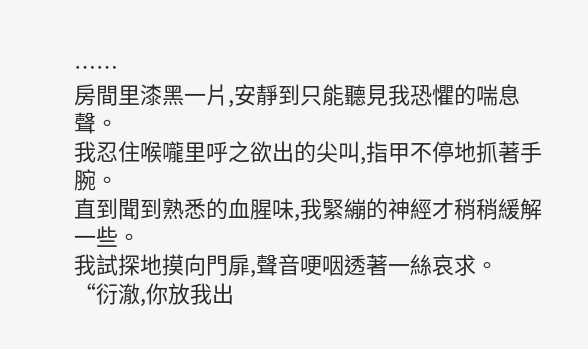……
房間里漆黑一片,安靜到只能聽見我恐懼的喘息聲。
我忍住喉嚨里呼之欲出的尖叫,指甲不停地抓著手腕。
直到聞到熟悉的血腥味,我緊繃的神經才稍稍緩解一些。
我試探地摸向門扉,聲音哽咽透著一絲哀求。
“衍澈,你放我出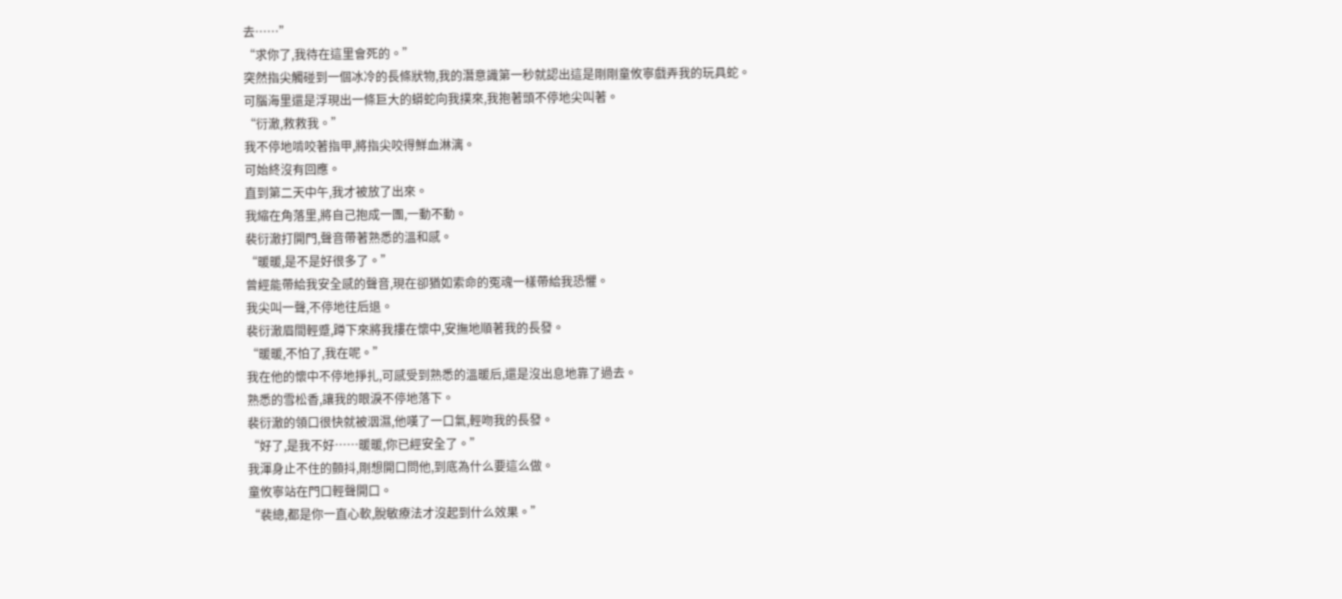去……”
“求你了,我待在這里會死的。”
突然指尖觸碰到一個冰冷的長條狀物,我的潛意識第一秒就認出這是剛剛童攸寧戲弄我的玩具蛇。
可腦海里還是浮現出一條巨大的蟒蛇向我撲來,我抱著頭不停地尖叫著。
“衍澈,救救我。”
我不停地啃咬著指甲,將指尖咬得鮮血淋漓。
可始終沒有回應。
直到第二天中午,我才被放了出來。
我縮在角落里,將自己抱成一團,一動不動。
裴衍澈打開門,聲音帶著熟悉的溫和感。
“暖暖,是不是好很多了。”
曾經能帶給我安全感的聲音,現在卻猶如索命的冤魂一樣帶給我恐懼。
我尖叫一聲,不停地往后退。
裴衍澈眉間輕蹙,蹲下來將我摟在懷中,安撫地順著我的長發。
“暖暖,不怕了,我在呢。”
我在他的懷中不停地掙扎,可感受到熟悉的溫暖后,還是沒出息地靠了過去。
熟悉的雪松香,讓我的眼淚不停地落下。
裴衍澈的領口很快就被洇濕,他嘆了一口氣,輕吻我的長發。
“好了,是我不好……暖暖,你已經安全了。”
我渾身止不住的顫抖,剛想開口問他,到底為什么要這么做。
童攸寧站在門口輕聲開口。
“裴總,都是你一直心軟,脫敏療法才沒起到什么效果。”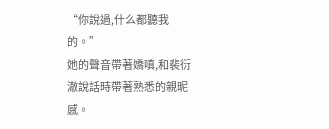“你說過,什么都聽我的。”
她的聲音帶著嬌嗔,和裴衍澈說話時帶著熟悉的親昵感。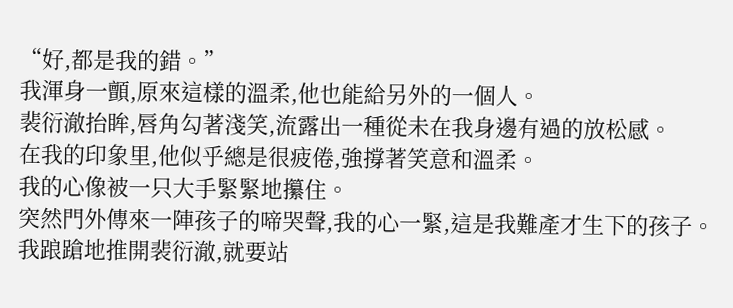“好,都是我的錯。”
我渾身一顫,原來這樣的溫柔,他也能給另外的一個人。
裴衍澈抬眸,唇角勾著淺笑,流露出一種從未在我身邊有過的放松感。
在我的印象里,他似乎總是很疲倦,強撐著笑意和溫柔。
我的心像被一只大手緊緊地攥住。
突然門外傳來一陣孩子的啼哭聲,我的心一緊,這是我難產才生下的孩子。
我踉蹌地推開裴衍澈,就要站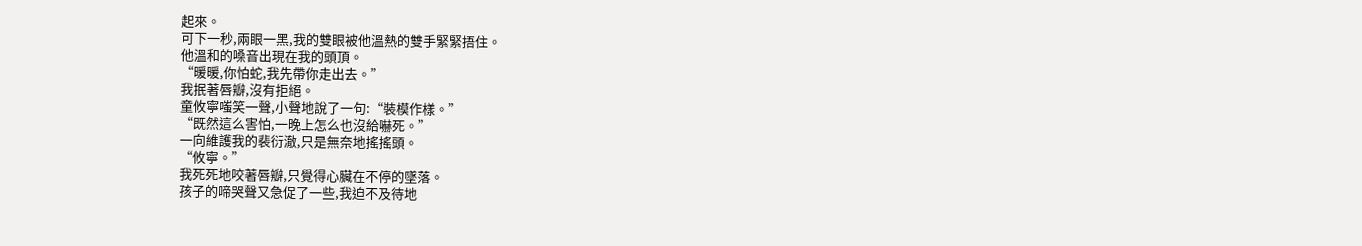起來。
可下一秒,兩眼一黑,我的雙眼被他溫熱的雙手緊緊捂住。
他溫和的嗓音出現在我的頭頂。
“暖暖,你怕蛇,我先帶你走出去。”
我抿著唇瓣,沒有拒絕。
童攸寧嗤笑一聲,小聲地說了一句:“裝模作樣。”
“既然這么害怕,一晚上怎么也沒給嚇死。”
一向維護我的裴衍澈,只是無奈地搖搖頭。
“攸寧。”
我死死地咬著唇瓣,只覺得心臟在不停的墜落。
孩子的啼哭聲又急促了一些,我迫不及待地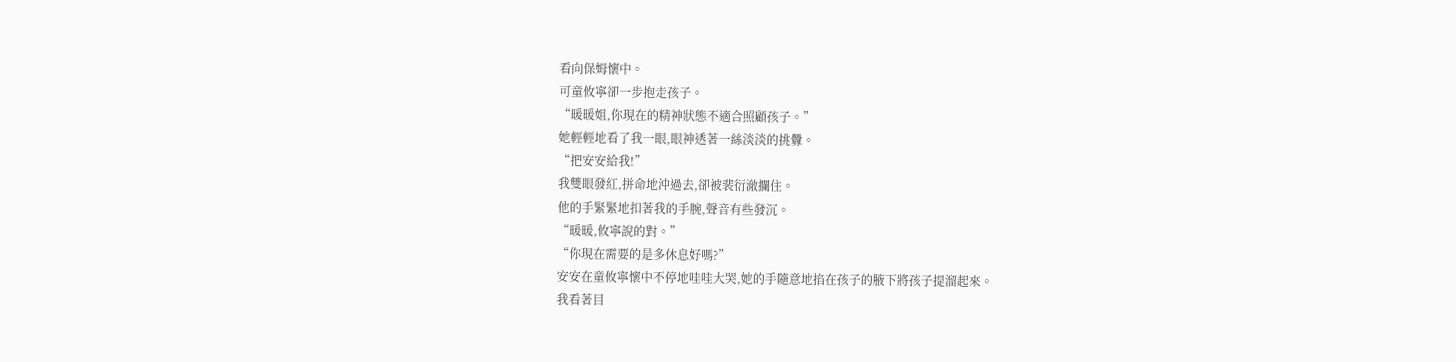看向保姆懷中。
可童攸寧卻一步抱走孩子。
“暖暖姐,你現在的精神狀態不適合照顧孩子。”
她輕輕地看了我一眼,眼神透著一絲淡淡的挑釁。
“把安安給我!”
我雙眼發紅,拼命地沖過去,卻被裴衍澈攔住。
他的手緊緊地扣著我的手腕,聲音有些發沉。
“暖暖,攸寧說的對。”
“你現在需要的是多休息好嗎?”
安安在童攸寧懷中不停地哇哇大哭,她的手隨意地掐在孩子的腋下將孩子提溜起來。
我看著目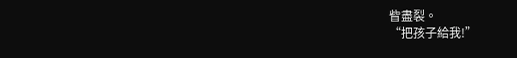眥盡裂。
“把孩子給我!”